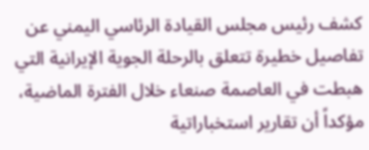كشف رئيس مجلس القيادة الرئاسي اليمني عن تفاصيل خطيرة تتعلق بالرحلة الجوية الإيرانية التي هبطت في العاصمة صنعاء خلال الفترة الماضية، مؤكداً أن تقارير استخباراتية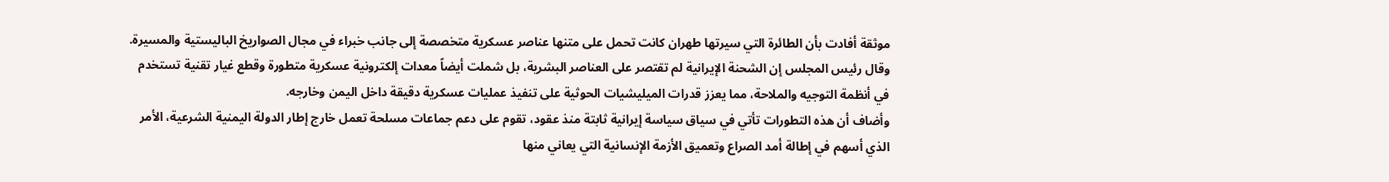موثقة أفادت بأن الطائرة التي سيرتها طهران كانت تحمل على متنها عناصر عسكرية متخصصة إلى جانب خبراء في مجال الصواريخ الباليستية والمسيرة.
وقال رئيس المجلس إن الشحنة الإيرانية لم تقتصر على العناصر البشرية، بل شملت أيضاً معدات إلكترونية عسكرية متطورة وقطع غيار تقنية تستخدم في أنظمة التوجيه والملاحة، مما يعزز قدرات الميليشيات الحوثية على تنفيذ عمليات عسكرية دقيقة داخل اليمن وخارجه.
وأضاف أن هذه التطورات تأتي في سياق سياسة إيرانية ثابتة منذ عقود، تقوم على دعم جماعات مسلحة تعمل خارج إطار الدولة اليمنية الشرعية، الأمر الذي أسهم في إطالة أمد الصراع وتعميق الأزمة الإنسانية التي يعاني منها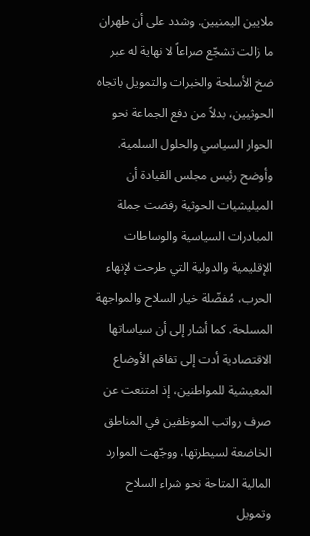ملايين اليمنيين. وشدد على أن طهران ما زالت تشجّع صراعاً لا نهاية له عبر ضخ الأسلحة والخبرات والتمويل باتجاه الحوثيين، بدلاً من دفع الجماعة نحو الحوار السياسي والحلول السلمية.
وأوضح رئيس مجلس القيادة أن الميليشيات الحوثية رفضت جملة المبادرات السياسية والوساطات الإقليمية والدولية التي طرحت لإنهاء الحرب، مُفضّلة خيار السلاح والمواجهة المسلحة. كما أشار إلى أن سياساتها الاقتصادية أدت إلى تفاقم الأوضاع المعيشية للمواطنين، إذ امتنعت عن صرف رواتب الموظفين في المناطق الخاضعة لسيطرتها، ووجّهت الموارد المالية المتاحة نحو شراء السلاح وتمويل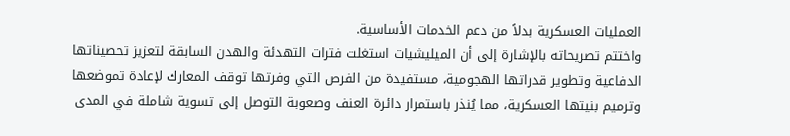العمليات العسكرية بدلاً من دعم الخدمات الأساسية.
واختتم تصريحاته بالإشارة إلى أن الميليشيات استغلت فترات التهدئة والهدن السابقة لتعزيز تحصيناتها الدفاعية وتطوير قدراتها الهجومية، مستفيدة من الفرص التي وفرتها توقف المعارك لإعادة تموضعها وترميم بنيتها العسكرية، مما يُنذر باستمرار دائرة العنف وصعوبة التوصل إلى تسوية شاملة في المدى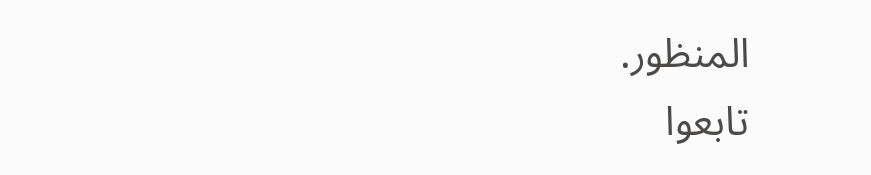المنظور.
تابعوا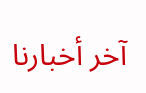آخر أخبارنا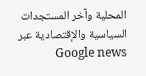المحلية وآخر المستجدات السياسية والإقتصادية عبر Google news